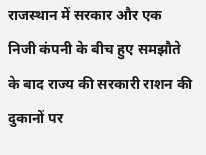राजस्थान में सरकार और एक निजी कंपनी के बीच हुए समझौते के बाद राज्य की सरकारी राशन की दुकानों पर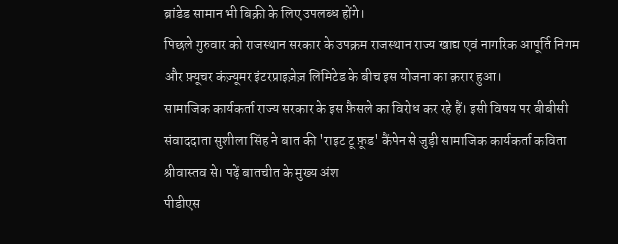ब्रांडेड सामान भी बिक्री के लिए उपलब्ध होंगे।
पिछले गुरुवार को राजस्थान सरकार के उपक्रम राजस्थान राज्य खाद्य एवं नागरिक आपूर्ति निगम और फ़्यूचर कंज़्यूमर इंटरप्राइज़ेज़ लिमिटेड के बीच इस योजना का क़रार हुआ।
सामाजिक कार्यकर्ता राज्य सरकार के इस फ़ैसले का विरोध कर रहे हैं। इसी विषय पर बीबीसी संवाददाता सुशीला सिंह ने बात की 'राइट टू फ़ूड' कैंपेन से जुड़ी सामाजिक कार्यकर्ता कविता श्रीवास्तव से। पढ़ें बातचीत के मुख्य अंश
पीडीएस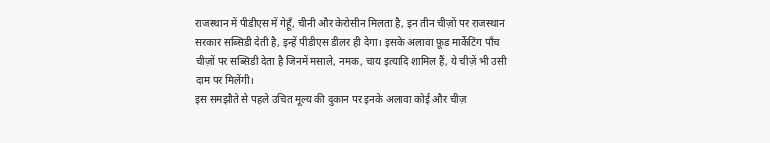राजस्थान में पीडीएस में गेहूँ, चीनी और केरोसीन मिलता है, इन तीन चीज़ों पर राजस्थान सरकार सब्सिडी देती है, इन्हें पीडीएस डीलर ही देगा। इसके अलावा फ़ूड मार्केटिंग पाँच चीज़ों पर सब्सिडी देता है जिनमें मसाले, नमक, चाय इत्यादि शामिल हैं, ये चीज़ें भी उसी दाम पर मिलेंगी।
इस समझौते से पहले उचित मूल्य की दुकान पर इनके अलावा कोई और चीज़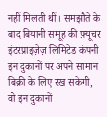नहीं मिलती थीं। समझौते के बाद बियानी समूह की फ़्यूचर इंटरप्राइज़ेज़ लिमिटेड कंपनी इन दुकानों पर अपने सामान बिक्री के लिए रख सकेगी, वो इन दुकानों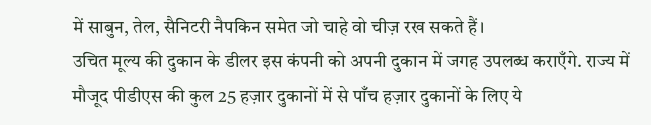में साबुन, तेल, सैनिटरी नैपकिन समेत जो चाहे वो चीज़ रख सकते हैं।
उचित मूल्य की दुकान के डीलर इस कंपनी को अपनी दुकान में जगह उपलब्ध कराएँगे. राज्य में मौजूद पीडीएस की कुल 25 हज़ार दुकानों में से पाँच हज़ार दुकानों के लिए ये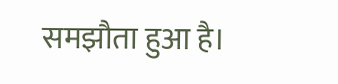समझौता हुआ है।